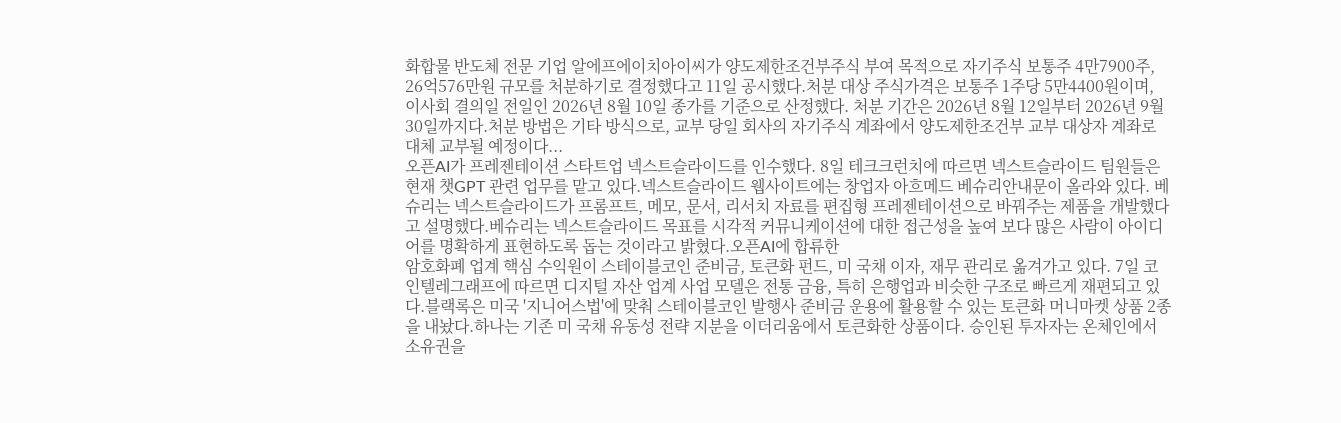화합물 반도체 전문 기업 알에프에이치아이씨가 양도제한조건부주식 부여 목적으로 자기주식 보통주 4만7900주, 26억576만원 규모를 처분하기로 결정했다고 11일 공시했다.처분 대상 주식가격은 보통주 1주당 5만4400원이며, 이사회 결의일 전일인 2026년 8월 10일 종가를 기준으로 산정했다. 처분 기간은 2026년 8월 12일부터 2026년 9월 30일까지다.처분 방법은 기타 방식으로, 교부 당일 회사의 자기주식 계좌에서 양도제한조건부 교부 대상자 계좌로 대체 교부될 예정이다...
오픈AI가 프레젠테이션 스타트업 넥스트슬라이드를 인수했다. 8일 테크크런치에 따르면 넥스트슬라이드 팀원들은 현재 챗GPT 관련 업무를 맡고 있다.넥스트슬라이드 웹사이트에는 창업자 아흐메드 베슈리안내문이 올라와 있다. 베슈리는 넥스트슬라이드가 프롬프트, 메모, 문서, 리서치 자료를 편집형 프레젠테이션으로 바꿔주는 제품을 개발했다고 설명했다.베슈리는 넥스트슬라이드 목표를 시각적 커뮤니케이션에 대한 접근성을 높여 보다 많은 사람이 아이디어를 명확하게 표현하도록 돕는 것이라고 밝혔다.오픈AI에 합류한
암호화폐 업계 핵심 수익원이 스테이블코인 준비금, 토큰화 펀드, 미 국채 이자, 재무 관리로 옮겨가고 있다. 7일 코인텔레그래프에 따르면 디지털 자산 업계 사업 모델은 전통 금융, 특히 은행업과 비슷한 구조로 빠르게 재편되고 있다.블랙록은 미국 '지니어스법'에 맞춰 스테이블코인 발행사 준비금 운용에 활용할 수 있는 토큰화 머니마켓 상품 2종을 내놨다.하나는 기존 미 국채 유동성 전략 지분을 이더리움에서 토큰화한 상품이다. 승인된 투자자는 온체인에서 소유권을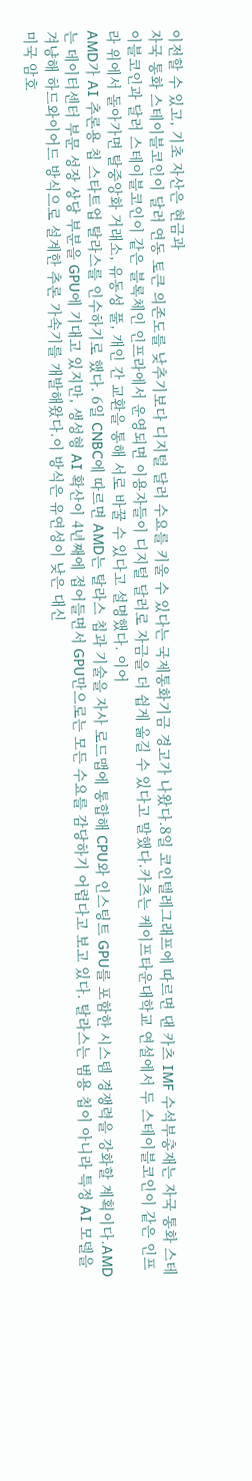이전할 수 있고, 기초 자산은 현금과
자국 통화 스테이블코인이 달러 연동 토큰 의존도를 낮추기보다 디지털 달러 수요를 키울 수 있다는 국제통화기금 경고가 나왔다.8일 코인텔레그래프에 따르면 댄 카츠 IMF 수석부총재는 자국 통화 스테이블코인과 달러 스테이블코인이 같은 블록체인 인프라에서 운영되면 이용자들이 디지털 달러로 자금을 더 쉽게 옮길 수 있다고 말했다.카츠는 케이프타운대학교 연설에서 두 스테이블코인이 같은 인프라 위에서 돌아가면 탈중앙화 거래소, 유동성 풀, 개인 간 교환을 통해 서로 바꿀 수 있다고 설명했다. 이어
AMD가 AI 추론용 칩 스타트업 탈라스를 인수하기로 했다. 6일 CNBC에 따르면 AMD는 탈라스 칩과 기술을 자사 로드맵에 통합해 CPU와 인스팅트 GPU를 포함한 시스템 경쟁력을 강화할 계획이다.AMD는 데이터센터 부문 성장 상당 부분을 GPU에 기대고 있지만, 생성형 AI 확산이 4년째에 접어들면서 GPU만으로는 모든 수요를 감당하기 어렵다고 보고 있다. 탈라스는 범용 칩이 아니라 특정 AI 모델을 겨냥해 하드와이어드 방식으로 설계한 추론 가속기를 개발해왔다.이 방식은 유연성이 낮은 대신
미국 암호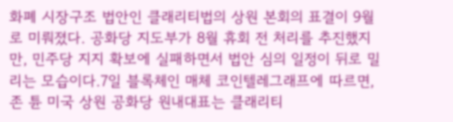화폐 시장구조 법안인 클래리티법의 상원 본회의 표결이 9월로 미뤄졌다. 공화당 지도부가 8월 휴회 전 처리를 추진했지만, 민주당 지지 확보에 실패하면서 법안 심의 일정이 뒤로 밀리는 모습이다.7일 블록체인 매체 코인텔레그래프에 따르면, 존 튠 미국 상원 공화당 원내대표는 클래리티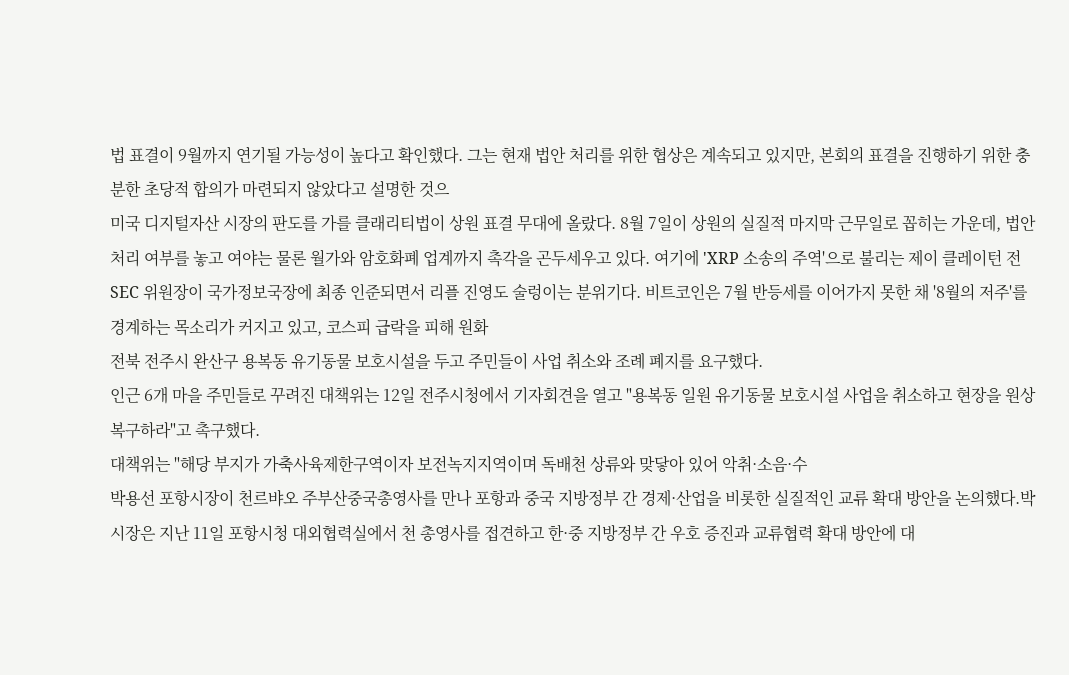법 표결이 9월까지 연기될 가능성이 높다고 확인했다. 그는 현재 법안 처리를 위한 협상은 계속되고 있지만, 본회의 표결을 진행하기 위한 충분한 초당적 합의가 마련되지 않았다고 설명한 것으
미국 디지털자산 시장의 판도를 가를 클래리티법이 상원 표결 무대에 올랐다. 8월 7일이 상원의 실질적 마지막 근무일로 꼽히는 가운데, 법안 처리 여부를 놓고 여야는 물론 월가와 암호화폐 업계까지 촉각을 곤두세우고 있다. 여기에 'XRP 소송의 주역'으로 불리는 제이 클레이턴 전 SEC 위원장이 국가정보국장에 최종 인준되면서 리플 진영도 술렁이는 분위기다. 비트코인은 7월 반등세를 이어가지 못한 채 '8월의 저주'를 경계하는 목소리가 커지고 있고, 코스피 급락을 피해 원화
전북 전주시 완산구 용복동 유기동물 보호시설을 두고 주민들이 사업 취소와 조례 폐지를 요구했다.
인근 6개 마을 주민들로 꾸려진 대책위는 12일 전주시청에서 기자회견을 열고 "용복동 일원 유기동물 보호시설 사업을 취소하고 현장을 원상복구하라"고 촉구했다.
대책위는 "해당 부지가 가축사육제한구역이자 보전녹지지역이며 독배천 상류와 맞닿아 있어 악취·소음·수
박용선 포항시장이 천르뱌오 주부산중국총영사를 만나 포항과 중국 지방정부 간 경제·산업을 비롯한 실질적인 교류 확대 방안을 논의했다.박 시장은 지난 11일 포항시청 대외협력실에서 천 총영사를 접견하고 한·중 지방정부 간 우호 증진과 교류협력 확대 방안에 대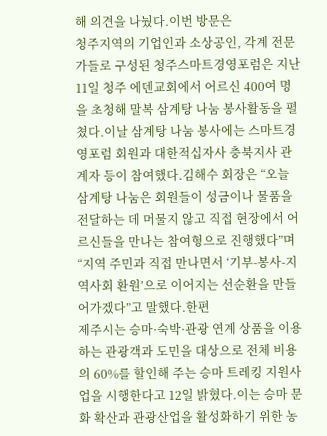해 의견을 나눴다.이번 방문은
청주지역의 기업인과 소상공인, 각계 전문가들로 구성된 청주스마트경영포럼은 지난 11일 청주 에덴교회에서 어르신 400여 명을 초청해 말복 삼계탕 나눔 봉사활동을 펼쳤다.이날 삼계탕 나눔 봉사에는 스마트경영포럼 회원과 대한적십자사 충북지사 관계자 등이 참여했다.김해수 회장은 “오늘 삼계탕 나눔은 회원들이 성금이나 물품을 전달하는 데 머물지 않고 직접 현장에서 어르신들을 만나는 참여형으로 진행했다”며 “지역 주민과 직접 만나면서 ‘기부-봉사-지역사회 환원’으로 이어지는 선순환을 만들어가겠다”고 말했다.한편
제주시는 승마·숙박·관광 연계 상품을 이용하는 관광객과 도민을 대상으로 전체 비용의 60%를 할인해 주는 승마 트레킹 지원사업을 시행한다고 12일 밝혔다.이는 승마 문화 확산과 관광산업을 활성화하기 위한 농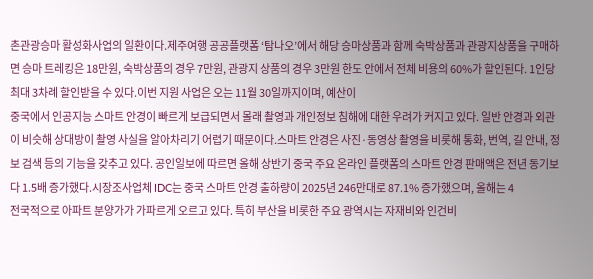촌관광승마 활성화사업의 일환이다.제주여행 공공플랫폼 ‘탐나오’에서 해당 승마상품과 함께 숙박상품과 관광지상품을 구매하면 승마 트레킹은 18만원, 숙박상품의 경우 7만원, 관광지 상품의 경우 3만원 한도 안에서 전체 비용의 60%가 할인된다. 1인당 최대 3차례 할인받을 수 있다.이번 지원 사업은 오는 11월 30일까지이며, 예산이
중국에서 인공지능 스마트 안경이 빠르게 보급되면서 몰래 촬영과 개인정보 침해에 대한 우려가 커지고 있다. 일반 안경과 외관이 비슷해 상대방이 촬영 사실을 알아차리기 어렵기 때문이다.스마트 안경은 사진·동영상 촬영을 비롯해 통화, 번역, 길 안내, 정보 검색 등의 기능을 갖추고 있다. 공인일보에 따르면 올해 상반기 중국 주요 온라인 플랫폼의 스마트 안경 판매액은 전년 동기보다 1.5배 증가했다.시장조사업체 IDC는 중국 스마트 안경 출하량이 2025년 246만대로 87.1% 증가했으며, 올해는 4
전국적으로 아파트 분양가가 가파르게 오르고 있다. 특히 부산을 비롯한 주요 광역시는 자재비와 인건비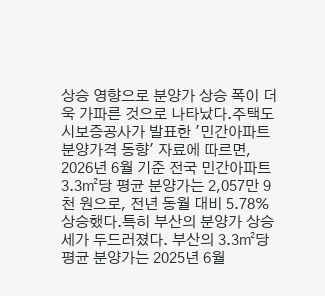상승 영향으로 분양가 상승 폭이 더욱 가파른 것으로 나타났다.주택도시보증공사가 발표한 '민간아파트 분양가격 동향' 자료에 따르면, 2026년 6월 기준 전국 민간아파트 3.3㎡당 평균 분양가는 2,057만 9천 원으로, 전년 동월 대비 5.78% 상승했다.특히 부산의 분양가 상승세가 두드러졌다. 부산의 3.3㎡당 평균 분양가는 2025년 6월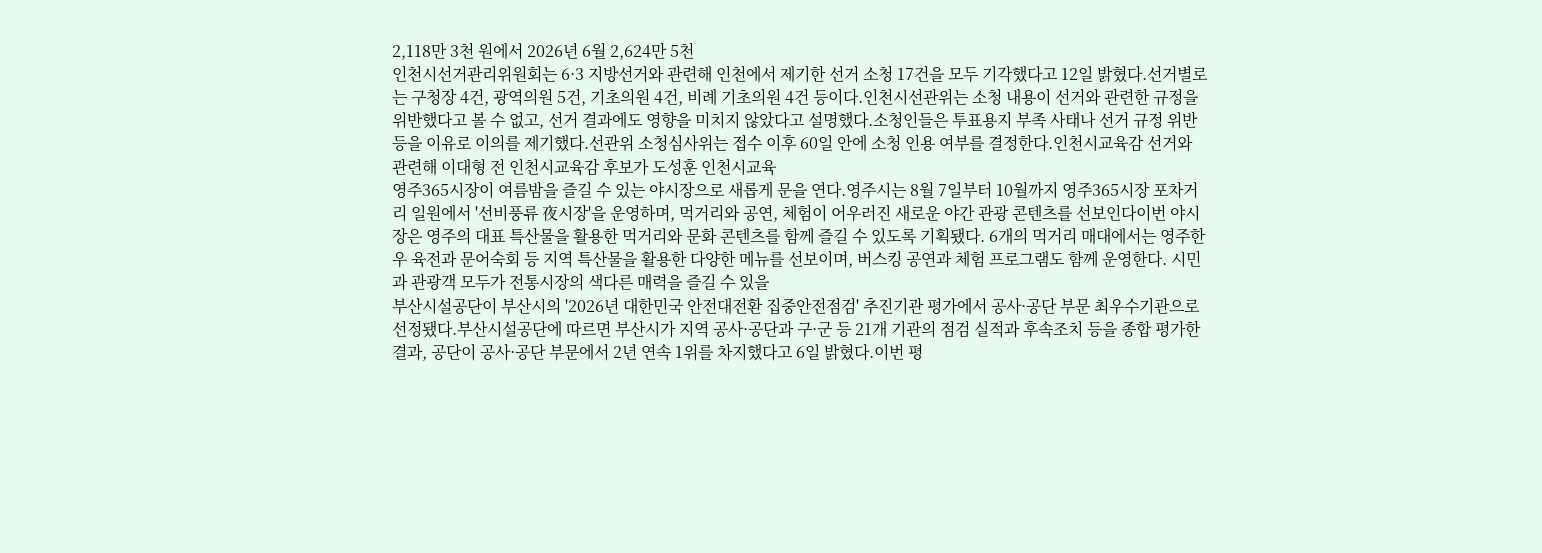2,118만 3천 원에서 2026년 6월 2,624만 5천
인천시선거관리위원회는 6·3 지방선거와 관련해 인천에서 제기한 선거 소청 17건을 모두 기각했다고 12일 밝혔다.선거별로는 구청장 4건, 광역의원 5건, 기초의원 4건, 비례 기초의원 4건 등이다.인천시선관위는 소청 내용이 선거와 관련한 규정을 위반했다고 볼 수 없고, 선거 결과에도 영향을 미치지 않았다고 설명했다.소청인들은 투표용지 부족 사태나 선거 규정 위반 등을 이유로 이의를 제기했다.선관위 소청심사위는 접수 이후 60일 안에 소청 인용 여부를 결정한다.인천시교육감 선거와 관련해 이대형 전 인천시교육감 후보가 도성훈 인천시교육
영주365시장이 여름밤을 즐길 수 있는 야시장으로 새롭게 문을 연다.영주시는 8월 7일부터 10월까지 영주365시장 포차거리 일원에서 '선비풍류 夜시장'을 운영하며, 먹거리와 공연, 체험이 어우러진 새로운 야간 관광 콘텐츠를 선보인다이번 야시장은 영주의 대표 특산물을 활용한 먹거리와 문화 콘텐츠를 함께 즐길 수 있도록 기획됐다. 6개의 먹거리 매대에서는 영주한우 육전과 문어숙회 등 지역 특산물을 활용한 다양한 메뉴를 선보이며, 버스킹 공연과 체험 프로그램도 함께 운영한다. 시민과 관광객 모두가 전통시장의 색다른 매력을 즐길 수 있을
부산시설공단이 부산시의 '2026년 대한민국 안전대전환 집중안전점검' 추진기관 평가에서 공사·공단 부문 최우수기관으로 선정됐다.부산시설공단에 따르면 부산시가 지역 공사·공단과 구·군 등 21개 기관의 점검 실적과 후속조치 등을 종합 평가한 결과, 공단이 공사·공단 부문에서 2년 연속 1위를 차지했다고 6일 밝혔다.이번 평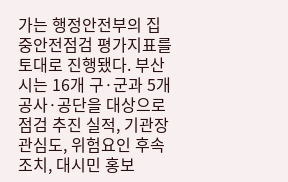가는 행정안전부의 집중안전점검 평가지표를 토대로 진행됐다. 부산시는 16개 구·군과 5개 공사·공단을 대상으로 점검 추진 실적, 기관장 관심도, 위험요인 후속조치, 대시민 홍보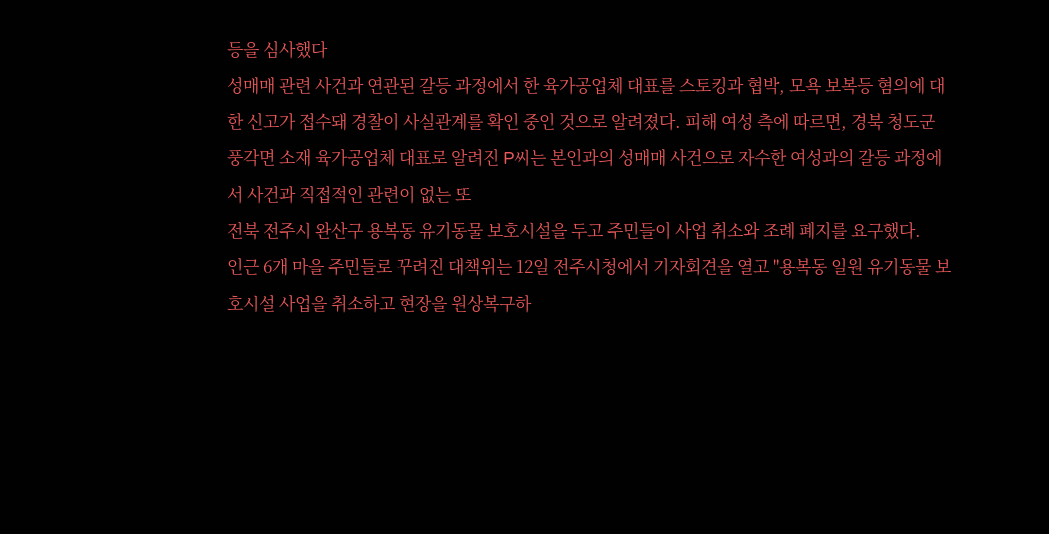등을 심사했다
성매매 관련 사건과 연관된 갈등 과정에서 한 육가공업체 대표를 스토킹과 협박, 모욕 보복등 혐의에 대한 신고가 접수돼 경찰이 사실관계를 확인 중인 것으로 알려졌다. 피해 여성 측에 따르면, 경북 청도군 풍각면 소재 육가공업체 대표로 알려진 P씨는 본인과의 성매매 사건으로 자수한 여성과의 갈등 과정에서 사건과 직접적인 관련이 없는 또
전북 전주시 완산구 용복동 유기동물 보호시설을 두고 주민들이 사업 취소와 조례 폐지를 요구했다.
인근 6개 마을 주민들로 꾸려진 대책위는 12일 전주시청에서 기자회견을 열고 "용복동 일원 유기동물 보호시설 사업을 취소하고 현장을 원상복구하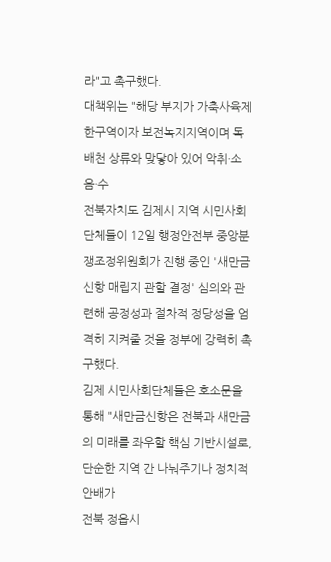라"고 촉구했다.
대책위는 "해당 부지가 가축사육제한구역이자 보전녹지지역이며 독배천 상류와 맞닿아 있어 악취·소음·수
전북자치도 김제시 지역 시민사회단체들이 12일 행정안전부 중앙분쟁조정위원회가 진행 중인 '새만금신항 매립지 관할 결정' 심의와 관련해 공정성과 절차적 정당성을 엄격히 지켜줄 것을 정부에 강력히 촉구했다.
김제 시민사회단체들은 호소문을 통해 "새만금신항은 전북과 새만금의 미래를 좌우할 핵심 기반시설로, 단순한 지역 간 나눠주기나 정치적 안배가
전북 정읍시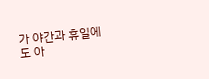가 야간과 휴일에도 아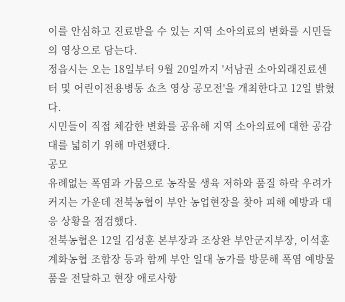이를 안심하고 진료받을 수 있는 지역 소아의료의 변화를 시민들의 영상으로 담는다.
정읍시는 오는 18일부터 9월 20일까지 '서남권 소아외래진료센터 및 어린이전용병동 쇼츠 영상 공모전'을 개최한다고 12일 밝혔다.
시민들이 직접 체감한 변화를 공유해 지역 소아의료에 대한 공감대를 넓히기 위해 마련됐다.
공모
유례없는 폭염과 가뭄으로 농작물 생육 저하와 품질 하락 우려가 커지는 가운데 전북농협이 부안 농업현장을 찾아 피해 예방과 대응 상황을 점검했다.
전북농협은 12일 김성훈 본부장과 조상완 부안군지부장, 이석훈 계화농협 조합장 등과 함께 부안 일대 농가를 방문해 폭염 예방물품을 전달하고 현장 애로사항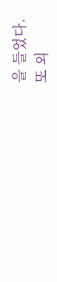을 들었다.
또 외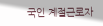국인 계절근로자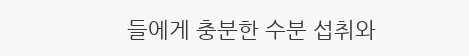들에게 충분한 수분 섭취와